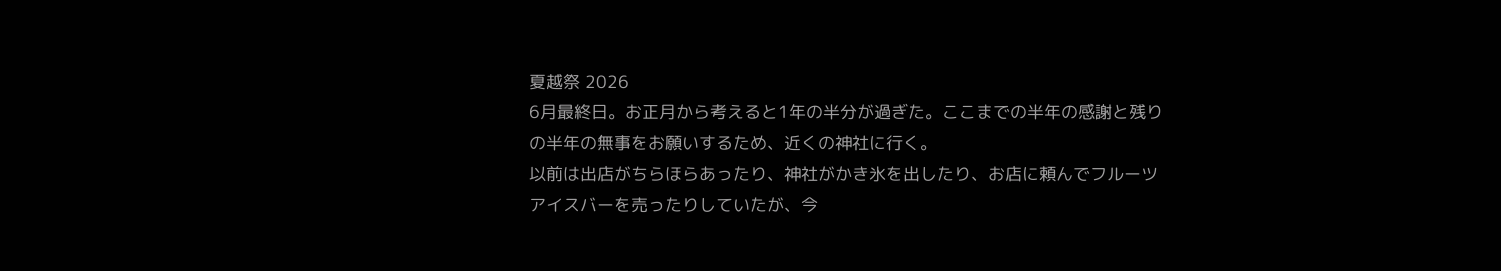夏越祭 2026
6月最終日。お正月から考えると1年の半分が過ぎた。ここまでの半年の感謝と残りの半年の無事をお願いするため、近くの神社に行く。
以前は出店がちらほらあったり、神社がかき氷を出したり、お店に頼んでフルーツアイスバーを売ったりしていたが、今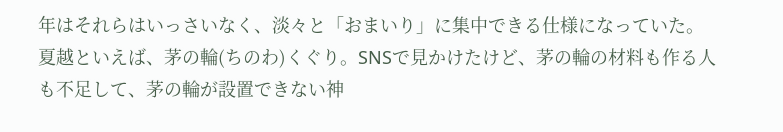年はそれらはいっさいなく、淡々と「おまいり」に集中できる仕様になっていた。
夏越といえば、茅の輪(ちのわ)くぐり。SNSで見かけたけど、茅の輪の材料も作る人も不足して、茅の輪が設置できない神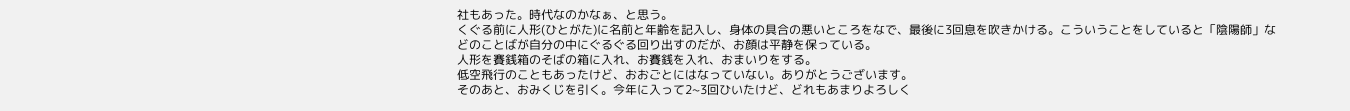社もあった。時代なのかなぁ、と思う。
くぐる前に人形(ひとがた)に名前と年齢を記入し、身体の具合の悪いところをなで、最後に3回息を吹きかける。こういうことをしていると「陰陽師」などのことばが自分の中にぐるぐる回り出すのだが、お顔は平静を保っている。
人形を賽銭箱のそばの箱に入れ、お賽銭を入れ、おまいりをする。
低空飛行のこともあったけど、おおごとにはなっていない。ありがとうございます。
そのあと、おみくじを引く。今年に入って2~3回ひいたけど、どれもあまりよろしく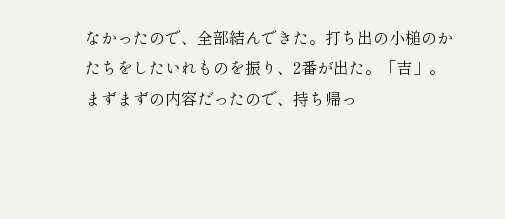なかったので、全部結んできた。打ち出の小槌のかたちをしたいれものを振り、2番が出た。「吉」。まずまずの内容だったので、持ち帰っ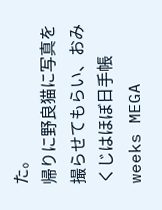た。
帰りに野良猫に写真を撮らせてもらい、おみくじはほぼ日手帳weeks MEGA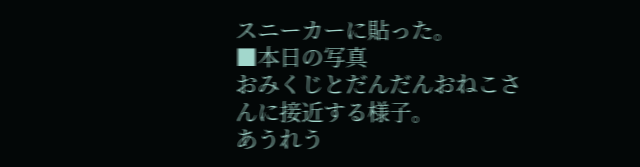スニーカーに貼った。
■本日の写真
おみくじとだんだんおねこさんに接近する様子。
あうれう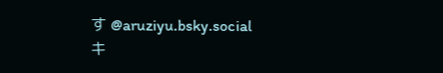す @aruziyu.bsky.social
キ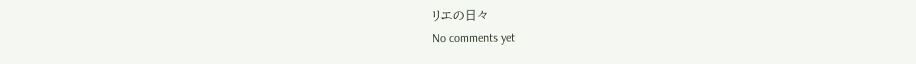リエの日々
No comments yet